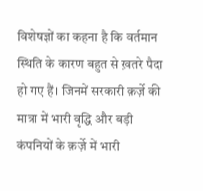विशेषज्ञों का कहना है कि वर्तमान स्थिति के कारण बहुत से ख़तरे पैदा हो गए हैं। जिनमें सरकारी क़र्ज़े की मात्रा में भारी वृद्धि और बड़ी कंपनियों के क़र्ज़े में भारी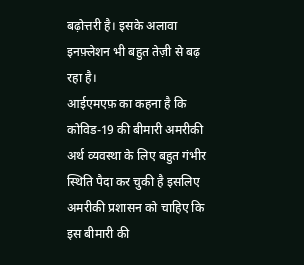बढ़ोत्तरी है। इसके अलावा इनफ़्लेशन भी बहुत तेज़ी से बढ़ रहा है।
आईएमएफ़ का कहना है कि कोविड-19 की बीमारी अमरीकी अर्थ व्यवस्था के लिए बहुत गंभीर स्थिति पैदा कर चुकी है इसलिए अमरीकी प्रशासन को चाहिए कि इस बीमारी की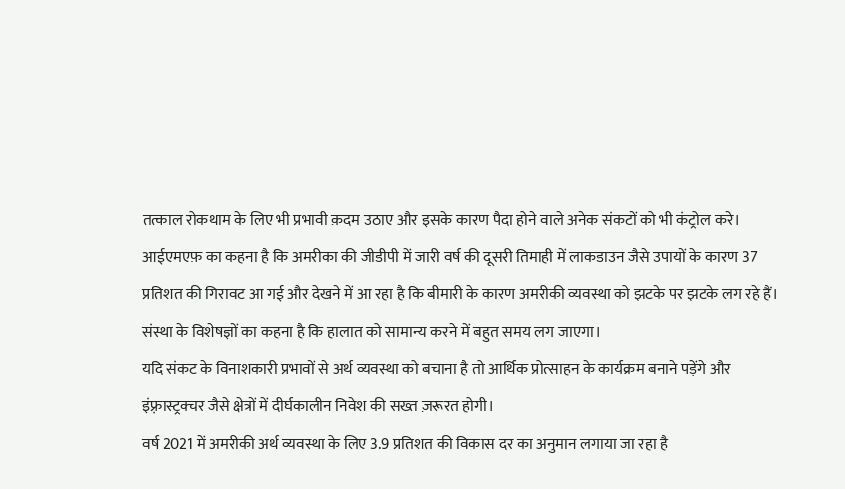तत्काल रोकथाम के लिए भी प्रभावी क़दम उठाए और इसके कारण पैदा होने वाले अनेक संकटों को भी कंट्रोल करे।
आईएमएफ़ का कहना है कि अमरीका की जीडीपी में जारी वर्ष की दूसरी तिमाही में लाकडाउन जैसे उपायों के कारण 37 प्रतिशत की गिरावट आ गई और देखने में आ रहा है कि बीमारी के कारण अमरीकी व्यवस्था को झटके पर झटके लग रहे हैं। संस्था के विशेषज्ञों का कहना है कि हालात को सामान्य करने में बहुत समय लग जाएगा।
यदि संकट के विनाशकारी प्रभावों से अर्थ व्यवस्था को बचाना है तो आर्थिक प्रोत्साहन के कार्यक्रम बनाने पड़ेंगे और इंफ़्रास्ट्रक्चर जैसे क्षेत्रों में दीर्घकालीन निवेश की सख्त ज़रूरत होगी।
वर्ष 2021 में अमरीकी अर्थ व्यवस्था के लिए 3.9 प्रतिशत की विकास दर का अनुमान लगाया जा रहा है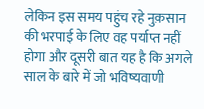लेकिन इस समय पहुंच रहे नुक़सान की भरपाई के लिए वह पर्याप्त नहीं होगा और दूसरी बात यह है कि अगले साल के बारे में जो भविष्यवाणी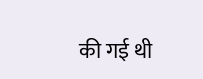की गई थी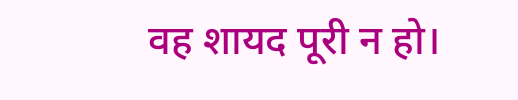वह शायद पूरी न हो।